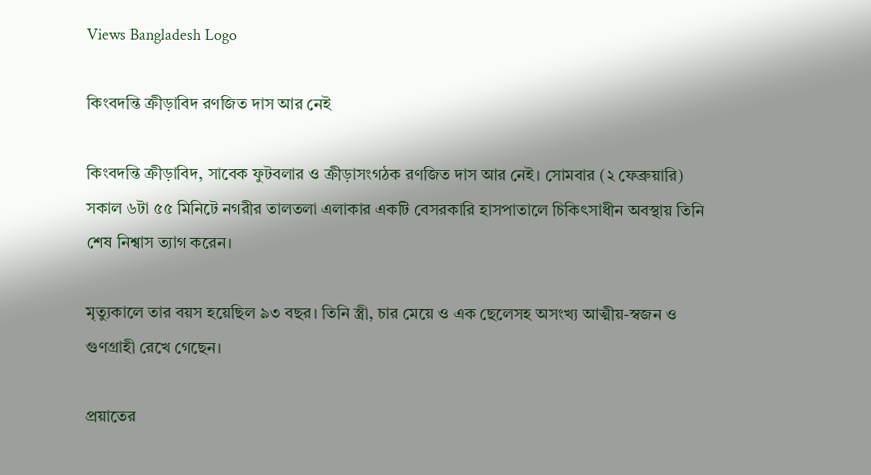Views Bangladesh Logo

কিংবদন্তি ক্রীড়াবিদ রণজিত দাস আর নেই

কিংবদন্তি ক্রীড়াবিদ, সাবেক ফুটবলার ও ক্রীড়াসংগঠক রণজিত দাস আর নেই। সোমবার (২ ফেব্রুয়ারি) সকাল ৬টা ৫৫ মিনিটে নগরীর তালতলা এলাকার একটি বেসরকারি হাসপাতালে চিকিৎসাধীন অবস্থায় তিনি শেষ নিশ্বাস ত্যাগ করেন।

মৃত্যুকালে তার বয়স হয়েছিল ৯৩ বছর। তিনি স্ত্রী, চার মেয়ে ও এক ছেলেসহ অসংখ্য আত্মীয়-স্বজন ও গুণগ্রাহী রেখে গেছেন।

প্রয়াতের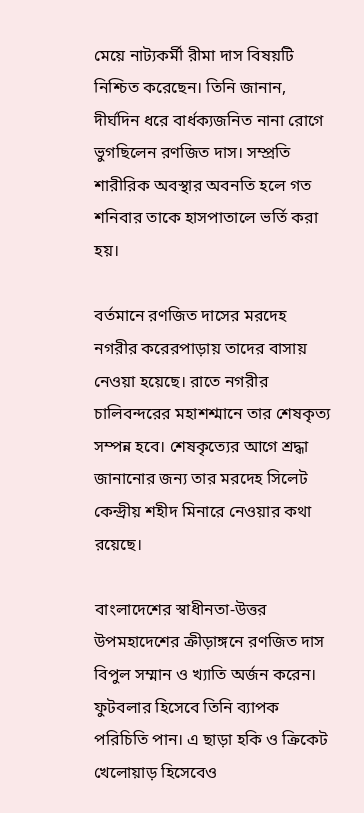মেয়ে নাট্যকর্মী রীমা দাস বিষয়টি নিশ্চিত করেছেন। তিনি জানান, দীর্ঘদিন ধরে বার্ধক্যজনিত নানা রোগে ভুগছিলেন রণজিত দাস। সম্প্রতি শারীরিক অবস্থার অবনতি হলে গত শনিবার তাকে হাসপাতালে ভর্তি করা হয়।

বর্তমানে রণজিত দাসের মরদেহ নগরীর করেরপাড়ায় তাদের বাসায় নেওয়া হয়েছে। রাতে নগরীর চালিবন্দরের মহাশশ্মানে তার শেষকৃত্য সম্পন্ন হবে। শেষকৃত্যের আগে শ্রদ্ধা জানানোর জন্য তার মরদেহ সিলেট কেন্দ্রীয় শহীদ মিনারে নেওয়ার কথা রয়েছে।

বাংলাদেশের স্বাধীনতা-উত্তর উপমহাদেশের ক্রীড়াঙ্গনে রণজিত দাস বিপুল সম্মান ও খ্যাতি অর্জন করেন। ফুটবলার হিসেবে তিনি ব্যাপক পরিচিতি পান। এ ছাড়া হকি ও ক্রিকেট খেলোয়াড় হিসেবেও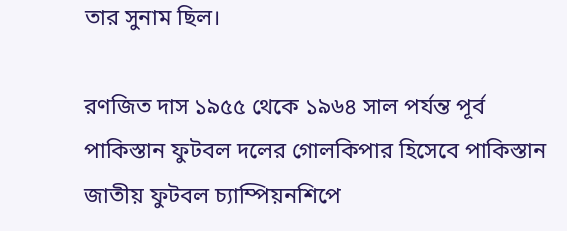তার সুনাম ছিল।

রণজিত দাস ১৯৫৫ থেকে ১৯৬৪ সাল পর্যন্ত পূর্ব পাকিস্তান ফুটবল দলের গোলকিপার হিসেবে পাকিস্তান জাতীয় ফুটবল চ্যাম্পিয়নশিপে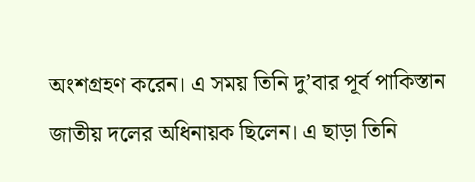অংশগ্রহণ করেন। এ সময় তিনি দু’বার পূর্ব পাকিস্তান জাতীয় দলের অধিনায়ক ছিলেন। এ ছাড়া তিনি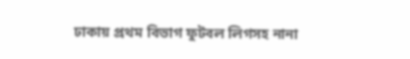ঢাকায় প্রথম বিভাগ ফুটবল লিগসহ নানা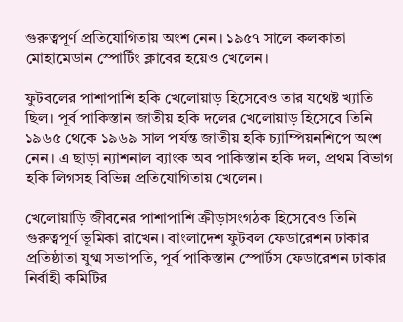গুরুত্বপূর্ণ প্রতিযোগিতায় অংশ নেন। ১৯৫৭ সালে কলকাতা মোহামেডান স্পোর্টিং ক্লাবের হয়েও খেলেন।

ফুটবলের পাশাপাশি হকি খেলোয়াড় হিসেবেও তার যথেষ্ট খ্যাতি ছিল। পূর্ব পাকিস্তান জাতীয় হকি দলের খেলোয়াড় হিসেবে তিনি ১৯৬৫ থেকে ১৯৬৯ সাল পর্যন্ত জাতীয় হকি চ্যাম্পিয়নশিপে অংশ নেন। এ ছাড়া ন্যাশনাল ব্যাংক অব পাকিস্তান হকি দল, প্রথম বিভাগ হকি লিগসহ বিভিন্ন প্রতিযোগিতায় খেলেন।

খেলোয়াড়ি জীবনের পাশাপাশি ক্রীড়াসংগঠক হিসেবেও তিনি গুরুত্বপূর্ণ ভূমিকা রাখেন। বাংলাদেশ ফুটবল ফেডারেশন ঢাকার প্রতিষ্ঠাতা যুগ্ম সভাপতি, পূর্ব পাকিস্তান স্পোর্টস ফেডারেশন ঢাকার নির্বাহী কমিটির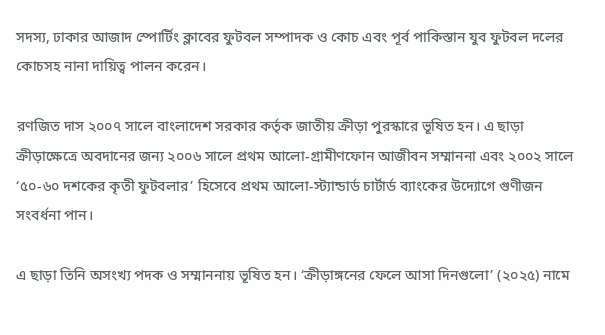সদস্য, ঢাকার আজাদ স্পোর্টিং ক্লাবের ফুটবল সম্পাদক ও কোচ এবং পূর্ব পাকিস্তান যুব ফুটবল দলের কোচসহ নানা দায়িত্ব পালন করেন।

রণজিত দাস ২০০৭ সালে বাংলাদেশ সরকার কর্তৃক জাতীয় ক্রীড়া পুরস্কারে ভূষিত হন। এ ছাড়া ক্রীড়াক্ষেত্রে অবদানের জন্য ২০০৬ সালে প্রথম আলো-গ্রামীণফোন আজীবন সম্মাননা এবং ২০০২ সালে ‘৫০-৬০ দশকের কৃতী ফুটবলার’ হিসেবে প্রথম আলো-স্ট্যান্ডার্ড চার্টার্ড ব্যাংকের উদ্যোগে গুণীজন সংবর্ধনা পান।

এ ছাড়া তিনি অসংখ্য পদক ও সম্মাননায় ভূষিত হন। ‘ক্রীড়াঙ্গনের ফেলে আসা দিনগুলো’ (২০২৫) নামে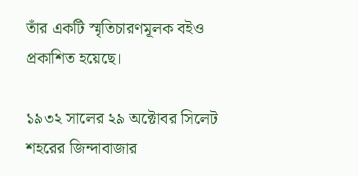তাঁর একটি স্মৃতিচারণমূলক বইও প্রকাশিত হয়েছে।

১৯৩২ সালের ২৯ অক্টোবর সিলেট শহরের জিন্দাবাজার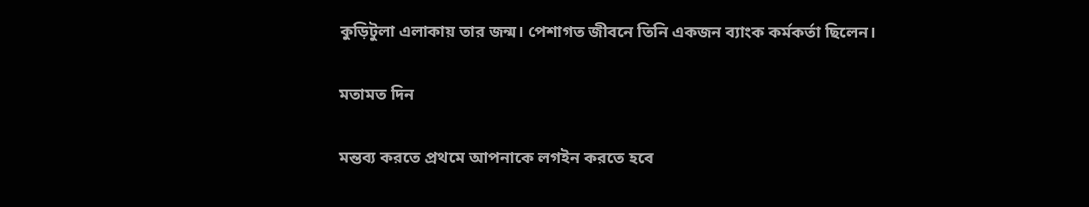কুড়িটুলা এলাকায় তার জন্ম। পেশাগত জীবনে তিনি একজন ব্যাংক কর্মকর্তা ছিলেন।

মতামত দিন

মন্তব্য করতে প্রথমে আপনাকে লগইন করতে হবে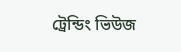ট্রেন্ডিং ভিউজ